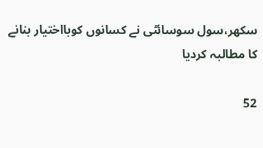سکھر،سول سوسائٹی نے کسانوں کوبااختیار بنانے کا مطالبہ کردیا

52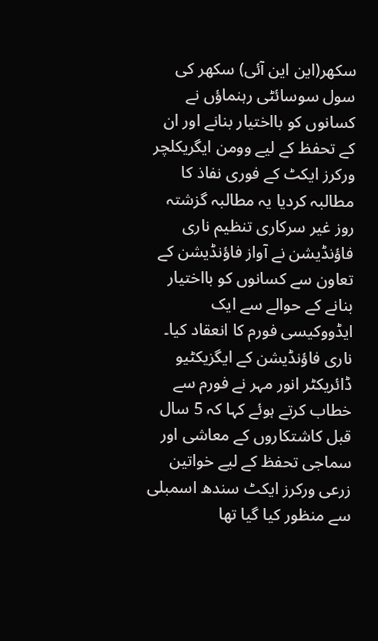سکھر(این این آئی) سکھر کی سول سوسائٹی رہنماؤں نے کسانوں کو بااختیار بنانے اور ان کے تحفظ کے لیے وومن ایگریکلچر ورکرز ایکٹ کے فوری نفاذ کا مطالبہ کردیا یہ مطالبہ گزشتہ روز غیر سرکاری تنظیم ناری فاؤنڈیشن نے آواز فاؤنڈیشن کے تعاون سے کسانوں کو بااختیار بنانے کے حوالے سے ایک ایڈووکیسی فورم کا انعقاد کیا۔ ناری فاؤنڈیشن کے ایگزیکٹیو ڈائریکٹر انور مہر نے فورم سے خطاب کرتے ہوئے کہا کہ 5 سال قبل کاشتکاروں کے معاشی اور سماجی تحفظ کے لیے خواتین زرعی ورکرز ایکٹ سندھ اسمبلی سے منظور کیا گیا تھا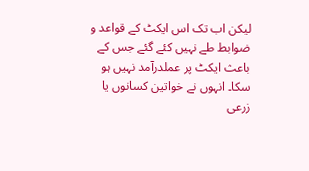لیکن اب تک اس ایکٹ کے قواعد و ضوابط طے نہیں کئے گئے جس کے باعث ایکٹ پر عملدرآمد نہیں ہو سکا۔ انہوں نے خواتین کسانوں یا زرعی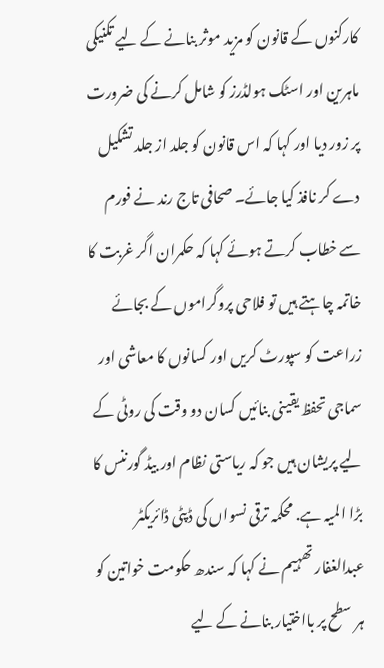کارکنوں کے قانون کو مزید موثر بنانے کے لیے تکنیکی ماہرین اور اسٹک ہولڈرز کو شامل کرنے کی ضرورت پر زور دیا اور کہا کہ اس قانون کو جلد از جلد تشکیل دے کر نافذ کیا جائے۔ صحافی تاج رند نے فورم سے خطاب کرتے ہوئے کہا کہ حکمران اگر غربت کا خاتمہ چاہتے ہیں تو فلاحی پروگراموں کے بجائے زراعت کو سپورٹ کریں اور کسانوں کا معاشی اور سماجی تحفظ یقینی بنائیں کسان دو وقت کی روٹی کے لیے پریشان ہیں جو کہ ریاستی نظام اور بیڈ گورننس کا بڑا المیہ ہے. محکمہ ترقی نسواں کی ڈپٹی ڈائریکٹر عبدالغفار تھہیم نے کہا کہ سندھ حکومت خواتین کو ہر سطح پر بااختیار بنانے کے لیے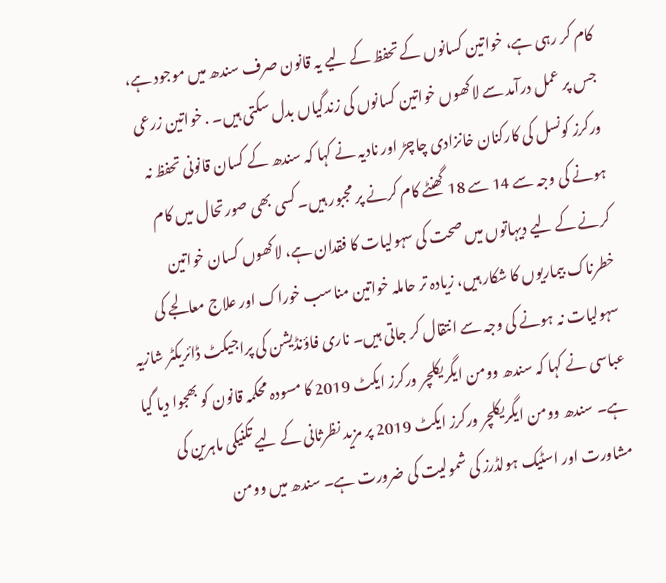کام کر رہی ہے، خواتین کسانوں کے تحفظ کے لیے یہ قانون صرف سندھ میں موجود ہے، جس پر عمل درآمد سے لاکھوں خواتین کسانوں کی زندگیاں بدل سکتی ہیں۔ . خواتین زرعی ورکرز کونسل کی کارکنان خانزادی چاچڑ اور نادیہ نے کہا کہ سندھ کے کسان قانونی تحفظ نہ ہونے کی وجہ سے 14 سے 18 گھنٹے کام کرنے پر مجبور ہیں۔ کسی بھی صورتحال میں کام کرنے کے لیے دیہاتوں میں صحت کی سہولیات کا فقدان ہے، لاکھوں کسان خواتین خطرناک بیماریوں کا شکار ہیں، زیادہ تر حاملہ خواتین مناسب خوراک اور علاج معالجے کی سہولیات نہ ہونے کی وجہ سے انتقال کر جاتی ہیں۔ ناری فاؤنڈیشن کی پراجیکٹ ڈائریکٹر شازیہ عباسی نے کہا کہ سندھ وومن ایگریکلچر ورکرز ایکٹ 2019 کا مسودہ محکمہ قانون کو بھجوا دیا گیا ہے۔ سندھ وومن ایگریکلچر ورکرز ایکٹ 2019 پر مزید نظرثانی کے لیے تکنیکی ماہرین کی مشاورت اور اسٹیک ہولڈرز کی شمولیت کی ضرورت ہے۔ سندھ میں وومن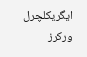ایگریکلچرل ورکرز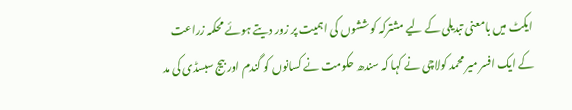ایکٹ میں بامعنی تبدیلی کے لیے مشترکہ کوششوں کی اہمیت پر زور دیتے ہوئے محکمہ زراعت کے ایک افسر میر محمد کولاچی نے کہا کہ سندھ حکومت نے کسانوں کو گندم اور بیج سبسڈی کی مد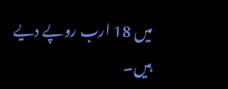میں 18 ارب روپے دیے ہیں۔